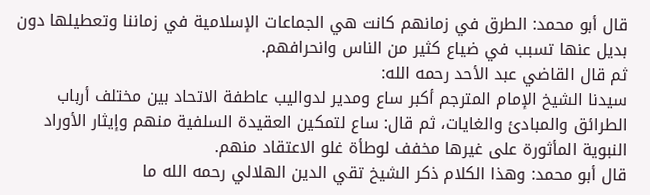قال أبو محمد: الطرق في زمانهم كانت هي الجماعات الإسلامية في زماننا وتعطيلها دون بديل عنها تسبب في ضياع كثير من الناس وانحرافهم.
ثم قال القاضي عبد الأحد رحمه الله:
سيدنا الشيخ الإمام المترجم أكبر ساع ومدير لدواليب عاطفة الاتحاد بين مختلف أرباب الطرائق والمبادئ والغايات، ثم قال: ساع لتمكين العقيدة السلفية منهم وإيثار الأوراد النبوية المأثورة على غيرها مخفف لوطأة غلو الاعتقاد منهم.
قال أبو محمد: وهذا الكلام ذكر الشيخ تقي الدين الهلالي رحمه الله ما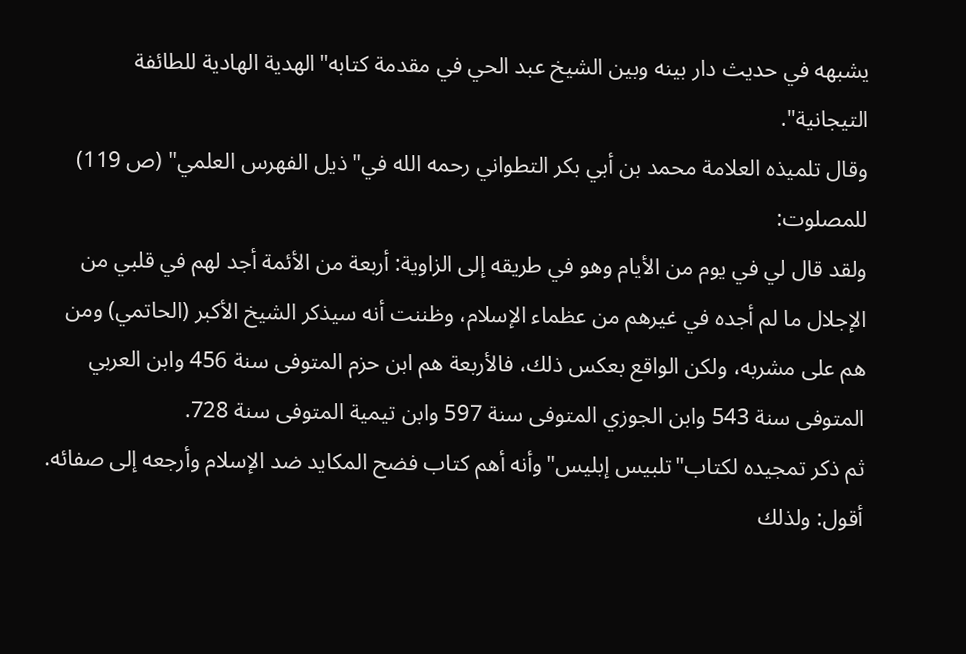يشبهه في حديث دار بينه وبين الشيخ عبد الحي في مقدمة كتابه"الهدية الهادية للطائفة التيجانية".
وقال تلميذه العلامة محمد بن أبي بكر التطواني رحمه الله في"ذيل الفهرس العلمي" (ص 119) للمصلوت:
ولقد قال لي في يوم من الأيام وهو في طريقه إلى الزاوية: أربعة من الأئمة أجد لهم في قلبي من الإجلال ما لم أجده في غيرهم من عظماء الإسلام، وظننت أنه سيذكر الشيخ الأكبر (الحاتمي) ومن هم على مشربه، ولكن الواقع بعكس ذلك، فالأربعة هم ابن حزم المتوفى سنة 456 وابن العربي المتوفى سنة 543 وابن الجوزي المتوفى سنة 597 وابن تيمية المتوفى سنة 728.
ثم ذكر تمجيده لكتاب"تلبيس إبليس"وأنه أهم كتاب فضح المكايد ضد الإسلام وأرجعه إلى صفائه.
أقول: ولذلك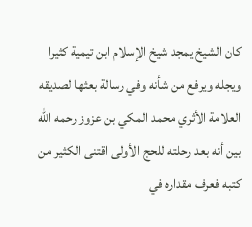كان الشيخ يمجد شيخ الإسلام ابن تيمية كثيرا ويجله ويرفع من شأنه وفي رسالة بعثها لصديقه العلامة الأثري محمد المكي بن عزوز رحمه الله بين أنه بعد رحلته للحج الأولى اقتنى الكثير من كتبه فعرف مقداره في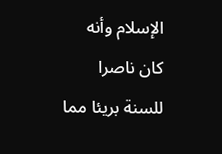الإسلام وأنه كان ناصرا للسنة بريئا مما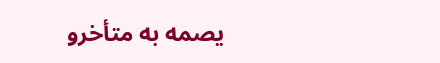يصمه به متأخرو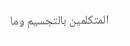المتكلمين بالتجسيم وما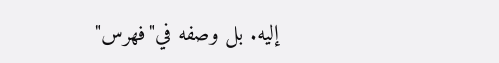إليه. بل وصفه في"فهرس"